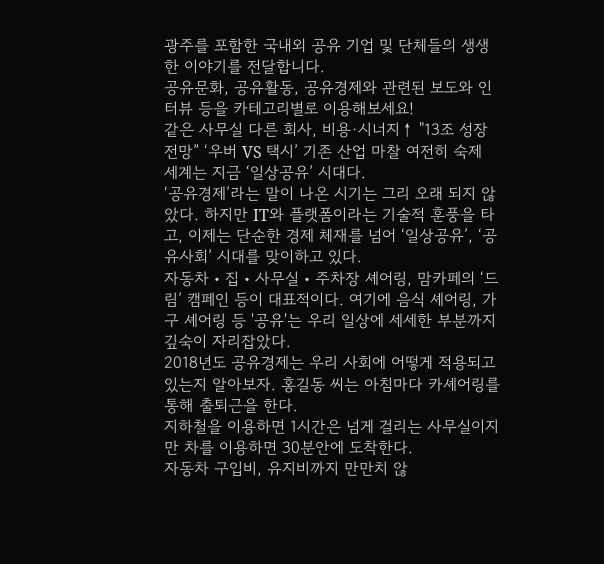광주를 포함한 국내외 공유 기업 및 단체들의 생생한 이야기를 전달합니다.
공유문화, 공유활동, 공유경제와 관련된 보도와 인터뷰 등을 카테고리별로 이용해보세요!
같은 사무실 다른 회사, 비용·시너지↑ "13조 성장 전망” ‘우버 VS 택시’ 기존 산업 마찰 여전히 숙제 세계는 지금 ‘일상공유’ 시대다.
‘공유경제’라는 말이 나온 시기는 그리 오래 되지 않았다. 하지만 IT와 플랫폼이라는 기술적 훈풍을 타고, 이제는 단순한 경제 체재를 넘어 ‘일상공유’, ‘공유사회’ 시대를 맞이하고 있다.
자동차‧집‧사무실‧주차장 셰어링, 맘카페의 ‘드림’ 캠페인 등이 대표적이다. 여기에 음식 셰어링, 가구 셰어링 등 '공유'는 우리 일상에 세세한 부분까지 깊숙이 자리잡았다.
2018년도 공유경제는 우리 사회에 어떻게 적용되고 있는지 알아보자. 홍길동 씨는 아침마다 카셰어링를 통해 출퇴근을 한다.
지하철을 이용하면 1시간은 넘게 걸리는 사무실이지만 차를 이용하면 30분안에 도착한다.
자동차 구입비, 유지비까지 만만치 않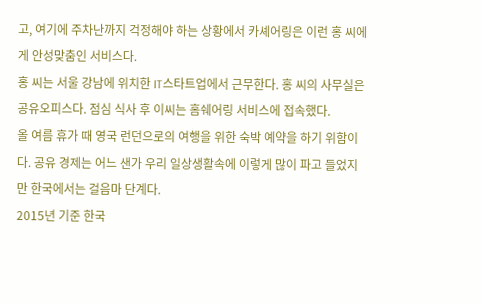고, 여기에 주차난까지 걱정해야 하는 상황에서 카셰어링은 이런 홍 씨에게 안성맞춤인 서비스다.
홍 씨는 서울 강남에 위치한 IT스타트업에서 근무한다. 홍 씨의 사무실은 공유오피스다. 점심 식사 후 이씨는 홈쉐어링 서비스에 접속했다.
올 여름 휴가 때 영국 런던으로의 여행을 위한 숙박 예약을 하기 위함이다. 공유 경제는 어느 샌가 우리 일상생활속에 이렇게 많이 파고 들었지만 한국에서는 걸음마 단계다.
2015년 기준 한국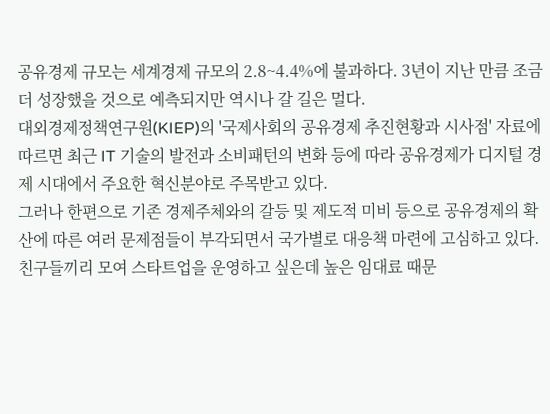공유경제 규모는 세계경제 규모의 2.8~4.4%에 불과하다. 3년이 지난 만큼 조금 더 성장했을 것으로 예측되지만 역시나 갈 길은 멀다.
대외경제정책연구원(KIEP)의 '국제사회의 공유경제 추진현황과 시사점' 자료에 따르면 최근 IT 기술의 발전과 소비패턴의 변화 등에 따라 공유경제가 디지털 경제 시대에서 주요한 혁신분야로 주목받고 있다.
그러나 한편으로 기존 경제주체와의 갈등 및 제도적 미비 등으로 공유경제의 확산에 따른 여러 문제점들이 부각되면서 국가별로 대응책 마련에 고심하고 있다.
친구들끼리 모여 스타트업을 운영하고 싶은데 높은 임대료 때문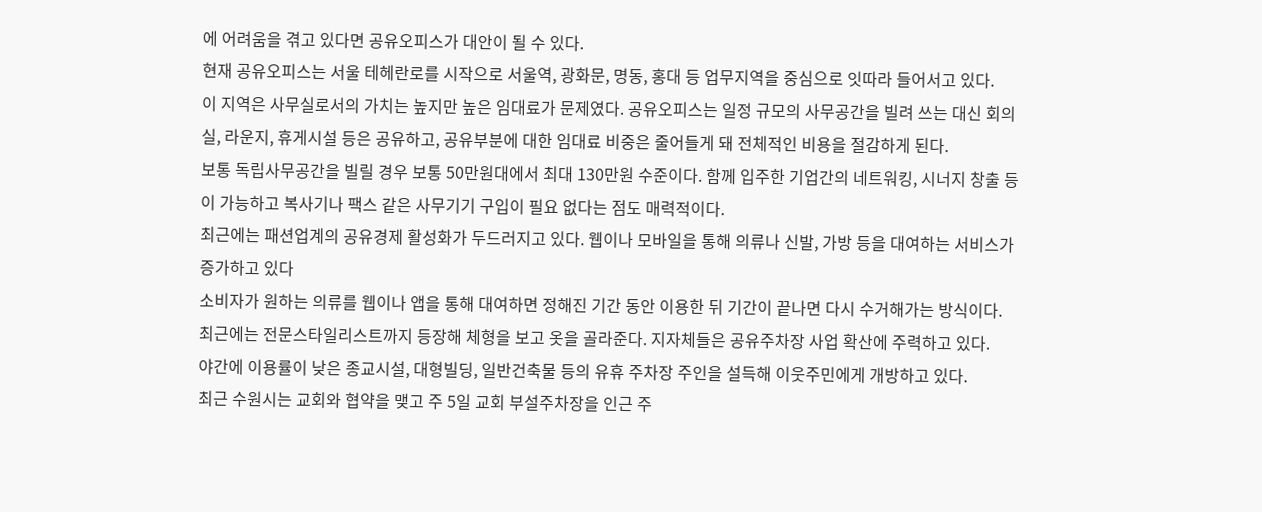에 어려움을 겪고 있다면 공유오피스가 대안이 될 수 있다.
현재 공유오피스는 서울 테헤란로를 시작으로 서울역, 광화문, 명동, 홍대 등 업무지역을 중심으로 잇따라 들어서고 있다.
이 지역은 사무실로서의 가치는 높지만 높은 임대료가 문제였다. 공유오피스는 일정 규모의 사무공간을 빌려 쓰는 대신 회의실, 라운지, 휴게시설 등은 공유하고, 공유부분에 대한 임대료 비중은 줄어들게 돼 전체적인 비용을 절감하게 된다.
보통 독립사무공간을 빌릴 경우 보통 50만원대에서 최대 130만원 수준이다. 함께 입주한 기업간의 네트워킹, 시너지 창출 등이 가능하고 복사기나 팩스 같은 사무기기 구입이 필요 없다는 점도 매력적이다.
최근에는 패션업계의 공유경제 활성화가 두드러지고 있다. 웹이나 모바일을 통해 의류나 신발, 가방 등을 대여하는 서비스가 증가하고 있다
소비자가 원하는 의류를 웹이나 앱을 통해 대여하면 정해진 기간 동안 이용한 뒤 기간이 끝나면 다시 수거해가는 방식이다.
최근에는 전문스타일리스트까지 등장해 체형을 보고 옷을 골라준다. 지자체들은 공유주차장 사업 확산에 주력하고 있다.
야간에 이용률이 낮은 종교시설, 대형빌딩, 일반건축물 등의 유휴 주차장 주인을 설득해 이웃주민에게 개방하고 있다.
최근 수원시는 교회와 협약을 맺고 주 5일 교회 부설주차장을 인근 주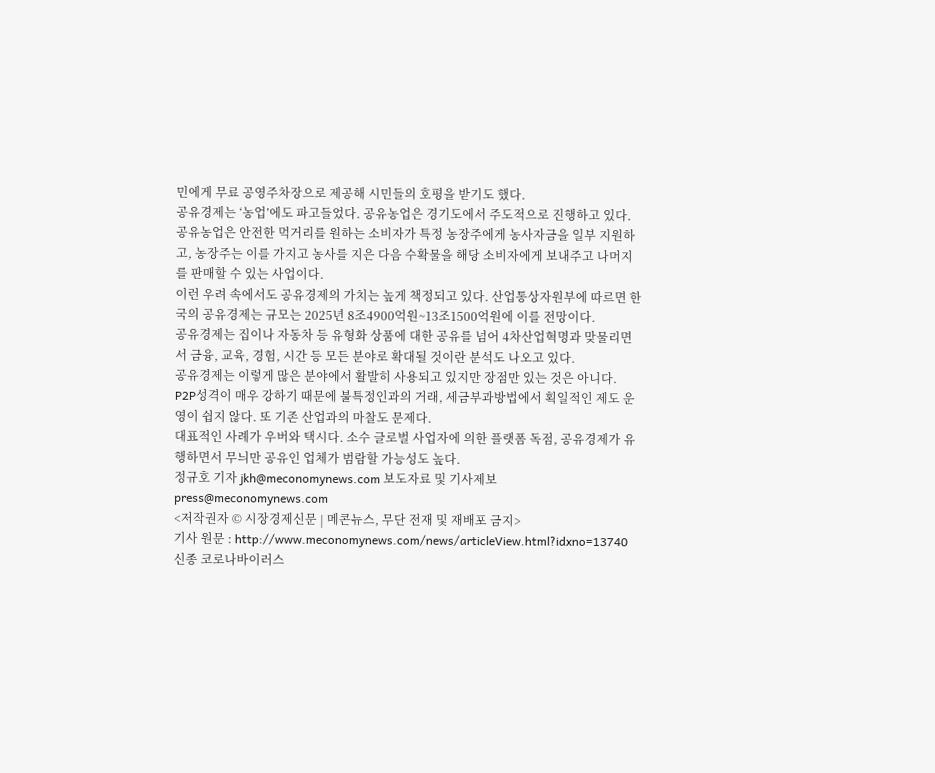민에게 무료 공영주차장으로 제공해 시민들의 호평을 받기도 했다.
공유경제는 ‘농업’에도 파고들었다. 공유농업은 경기도에서 주도적으로 진행하고 있다.
공유농업은 안전한 먹거리를 원하는 소비자가 특정 농장주에게 농사자금을 일부 지원하고, 농장주는 이를 가지고 농사를 지은 다음 수확물을 해당 소비자에게 보내주고 나머지를 판매할 수 있는 사업이다.
이런 우려 속에서도 공유경제의 가치는 높게 책정되고 있다. 산업통상자원부에 따르면 한국의 공유경제는 규모는 2025년 8조4900억원~13조1500억원에 이를 전망이다.
공유경제는 집이나 자동차 등 유형화 상품에 대한 공유를 넘어 4차산업혁명과 맞물리면서 금융, 교육, 경험, 시간 등 모든 분야로 확대될 것이란 분석도 나오고 있다.
공유경제는 이렇게 많은 분야에서 활발히 사용되고 있지만 장점만 있는 것은 아니다.
P2P성격이 매우 강하기 때문에 불특정인과의 거래, 세금부과방법에서 획일적인 제도 운영이 쉽지 않다. 또 기존 산업과의 마찰도 문제다.
대표적인 사례가 우버와 택시다. 소수 글로벌 사업자에 의한 플랫폼 독점, 공유경제가 유행하면서 무늬만 공유인 업체가 범람할 가능성도 높다.
정규호 기자 jkh@meconomynews.com 보도자료 및 기사제보 press@meconomynews.com
<저작권자 © 시장경제신문 | 메콘뉴스, 무단 전재 및 재배포 금지>
기사 원문 : http://www.meconomynews.com/news/articleView.html?idxno=13740
신종 코로나바이러스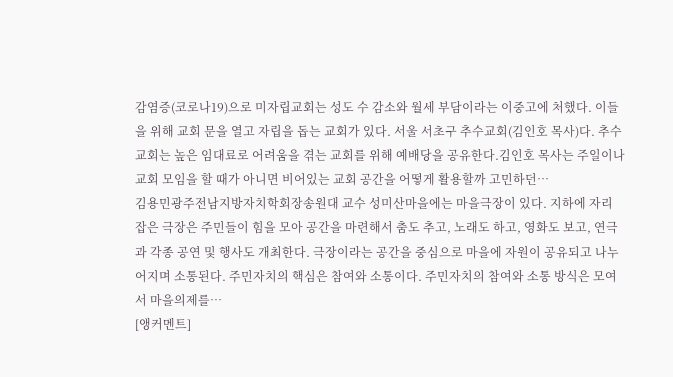감염증(코로나19)으로 미자립교회는 성도 수 감소와 월세 부담이라는 이중고에 처했다. 이들을 위해 교회 문을 열고 자립을 돕는 교회가 있다. 서울 서초구 추수교회(김인호 목사)다. 추수교회는 높은 임대료로 어려움을 겪는 교회를 위해 예배당을 공유한다.김인호 목사는 주일이나 교회 모임을 할 때가 아니면 비어있는 교회 공간을 어떻게 활용할까 고민하던…
김용민광주전남지방자치학회장송원대 교수 성미산마을에는 마을극장이 있다. 지하에 자리 잡은 극장은 주민들이 힘을 모아 공간을 마련해서 춤도 추고, 노래도 하고, 영화도 보고, 연극과 각종 공연 및 행사도 개최한다. 극장이라는 공간을 중심으로 마을에 자원이 공유되고 나누어지며 소통된다. 주민자치의 핵심은 참여와 소통이다. 주민자치의 참여와 소통 방식은 모여서 마을의제를…
[앵커멘트]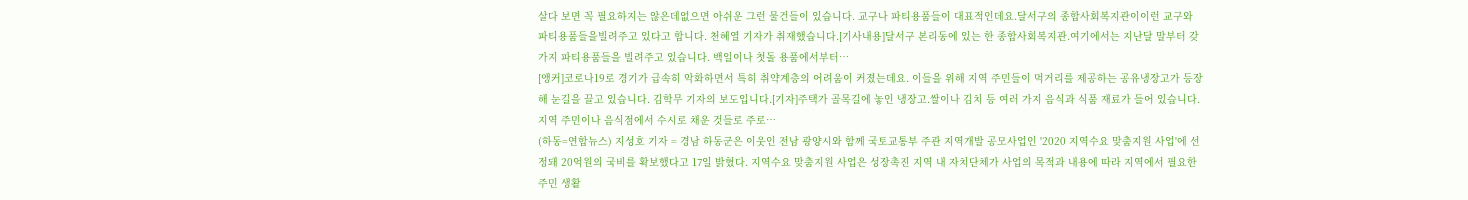살다 보면 꼭 필요하지는 않은데없으면 아쉬운 그런 물건들이 있습니다. 교구나 파티용품들이 대표적인데요.달서구의 종합사회복지관이이런 교구와 파티용품들을빌려주고 있다고 합니다. 천혜열 기자가 취재했습니다.[기사내용]달서구 본리동에 있는 한 종합사회복지관.여기에서는 지난달 말부터 갖가지 파티용품들을 빌려주고 있습니다. 백일이나 첫돌 용품에서부터…
[앵커]코로나19로 경기가 급속히 악화하면서 특히 취약계층의 어려움이 커졌는데요. 이들을 위해 지역 주민들이 먹거리를 제공하는 공유냉장고가 등장해 눈길을 끌고 있습니다. 김학무 기자의 보도입니다.[기자]주택가 골목길에 놓인 냉장고.쌀이나 김치 등 여러 가지 음식과 식품 재료가 들어 있습니다. 지역 주민이나 음식점에서 수시로 채운 것들로 주로…
(하동=연합뉴스) 지성호 기자 = 경남 하동군은 이웃인 전남 광양시와 함께 국토교통부 주관 지역개발 공모사업인 '2020 지역수요 맞춤지원 사업'에 선정돼 20억원의 국비를 확보했다고 17일 밝혔다. 지역수요 맞춤지원 사업은 성장촉진 지역 내 자치단체가 사업의 목적과 내용에 따라 지역에서 필요한 주민 생활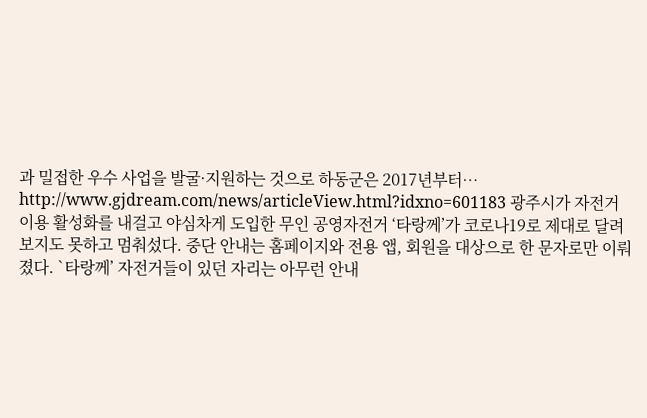과 밀접한 우수 사업을 발굴·지원하는 것으로 하동군은 2017년부터…
http://www.gjdream.com/news/articleView.html?idxno=601183 광주시가 자전거 이용 활성화를 내걸고 야심차게 도입한 무인 공영자전거 ‘타랑께’가 코로나19로 제대로 달려보지도 못하고 멈춰섰다. 중단 안내는 홈페이지와 전용 앱, 회원을 대상으로 한 문자로만 이뤄졌다. `타랑께’ 자전거들이 있던 자리는 아무런 안내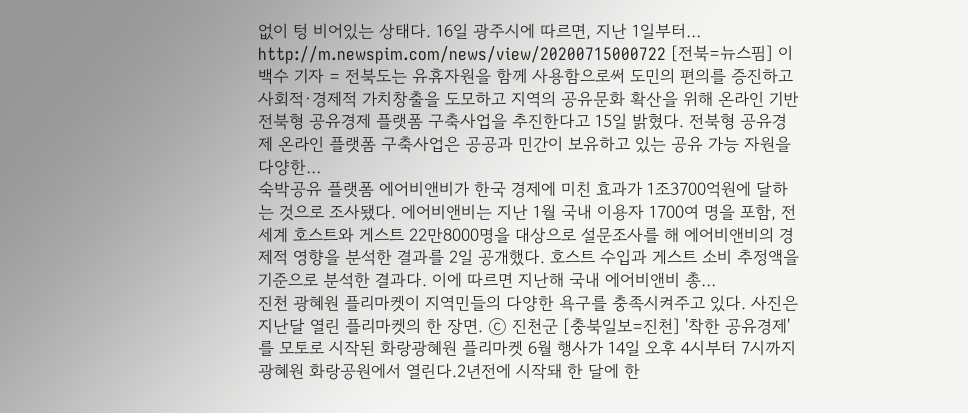없이 텅 비어있는 상태다. 16일 광주시에 따르면, 지난 1일부터…
http://m.newspim.com/news/view/20200715000722 [전북=뉴스핌] 이백수 기자 = 전북도는 유휴자원을 함께 사용함으로써 도민의 편의를 증진하고 사회적·경제적 가치창출을 도모하고 지역의 공유문화 확산을 위해 온라인 기반 전북형 공유경제 플랫폼 구축사업을 추진한다고 15일 밝혔다. 전북형 공유경제 온라인 플랫폼 구축사업은 공공과 민간이 보유하고 있는 공유 가능 자원을 다양한…
숙박공유 플랫폼 에어비앤비가 한국 경제에 미친 효과가 1조3700억원에 달하는 것으로 조사됐다. 에어비앤비는 지난 1월 국내 이용자 1700여 명을 포함, 전 세계 호스트와 게스트 22만8000명을 대상으로 설문조사를 해 에어비앤비의 경제적 영향을 분석한 결과를 2일 공개했다. 호스트 수입과 게스트 소비 추정액을 기준으로 분석한 결과다. 이에 따르면 지난해 국내 에어비앤비 총…
진천 광혜원 플리마켓이 지역민들의 다양한 욕구를 충족시켜주고 있다. 사진은 지난달 열린 플리마켓의 한 장면. ⓒ 진천군 [충북일보=진천] '착한 공유경제'를 모토로 시작된 화랑광혜원 플리마켓 6월 행사가 14일 오후 4시부터 7시까지 광혜원 화랑공원에서 열린다.2년전에 시작돼 한 달에 한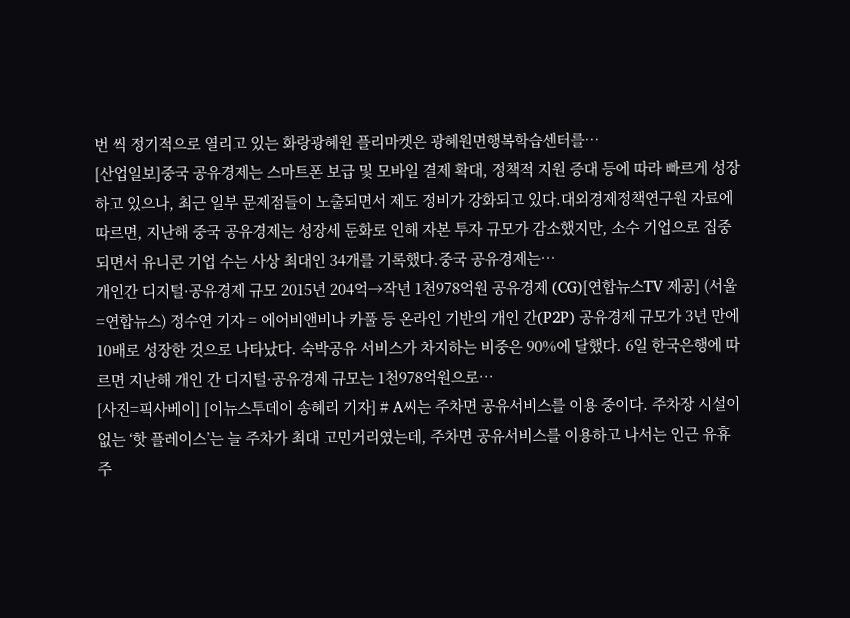번 씩 정기적으로 열리고 있는 화랑광혜원 플리마켓은 광혜원면행복학습센터를…
[산업일보]중국 공유경제는 스마트폰 보급 및 모바일 결제 확대, 정책적 지원 증대 등에 따라 빠르게 성장하고 있으나, 최근 일부 문제점들이 노출되면서 제도 정비가 강화되고 있다.대외경제정책연구원 자료에 따르면, 지난해 중국 공유경제는 성장세 둔화로 인해 자본 투자 규모가 감소했지만, 소수 기업으로 집중되면서 유니콘 기업 수는 사상 최대인 34개를 기록했다.중국 공유경제는…
개인간 디지털·공유경제 규모 2015년 204억→작년 1천978억원 공유경제 (CG)[연합뉴스TV 제공] (서울=연합뉴스) 정수연 기자 = 에어비앤비나 카풀 등 온라인 기반의 개인 간(P2P) 공유경제 규모가 3년 만에 10배로 성장한 것으로 나타났다. 숙박공유 서비스가 차지하는 비중은 90%에 달했다. 6일 한국은행에 따르면 지난해 개인 간 디지털·공유경제 규모는 1천978억원으로…
[사진=픽사베이] [이뉴스투데이 송혜리 기자] # A씨는 주차면 공유서비스를 이용 중이다. 주차장 시설이 없는 ‘핫 플레이스’는 늘 주차가 최대 고민거리였는데, 주차면 공유서비스를 이용하고 나서는 인근 유휴 주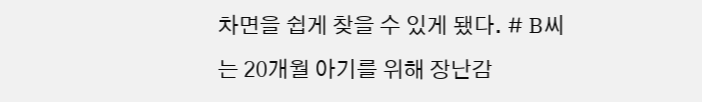차면을 쉽게 찾을 수 있게 됐다. # B씨는 20개월 아기를 위해 장난감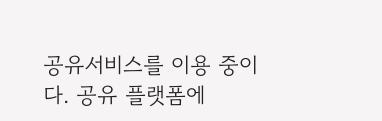공유서비스를 이용 중이다. 공유 플랫폼에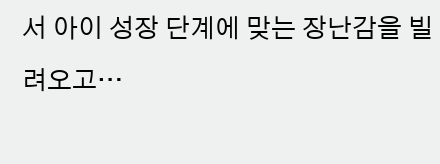서 아이 성장 단계에 맞는 장난감을 빌려오고…